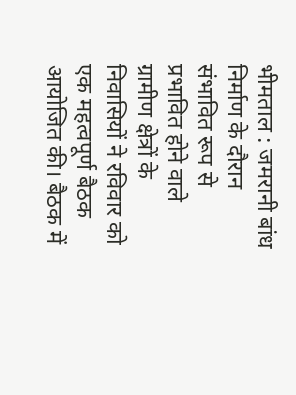भीमताल : जमरानी बांध निर्माण के दौरान संभावित रूप से प्रभावित होने वाले ग्रामीण क्षेत्रों के निवासियों ने रविवार को एक महत्वपूर्ण बैठक आयोजित की। बैठक में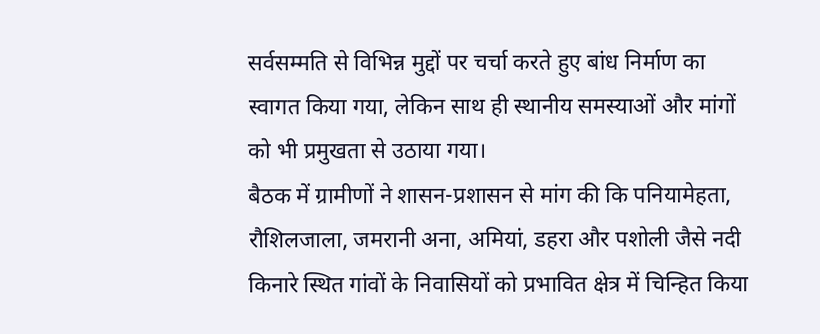सर्वसम्मति से विभिन्न मुद्दों पर चर्चा करते हुए बांध निर्माण का स्वागत किया गया, लेकिन साथ ही स्थानीय समस्याओं और मांगों को भी प्रमुखता से उठाया गया।
बैठक में ग्रामीणों ने शासन-प्रशासन से मांग की कि पनियामेहता, रौशिलजाला, जमरानी अना, अमियां, डहरा और पशोली जैसे नदी किनारे स्थित गांवों के निवासियों को प्रभावित क्षेत्र में चिन्हित किया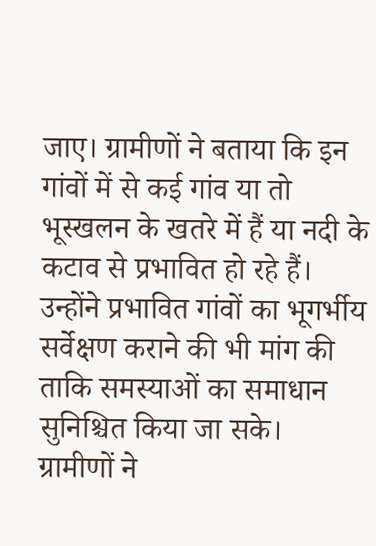जाए। ग्रामीणों ने बताया कि इन गांवों में से कई गांव या तो भूस्खलन के खतरे में हैं या नदी के कटाव से प्रभावित हो रहे हैं। उन्होंने प्रभावित गांवों का भूगर्भीय सर्वेक्षण कराने की भी मांग की ताकि समस्याओं का समाधान सुनिश्चित किया जा सके।
ग्रामीणों ने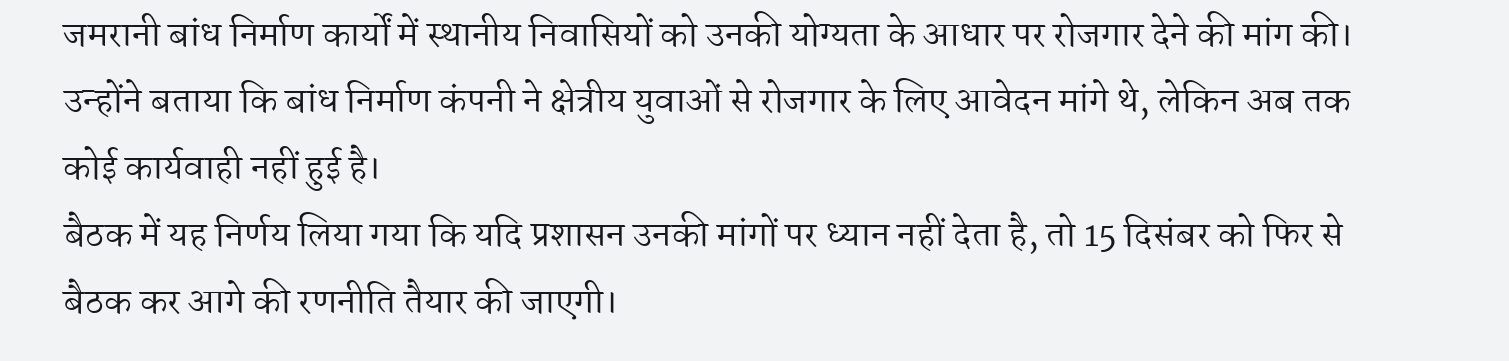जमरानी बांध निर्माण कार्यों में स्थानीय निवासियों को उनकी योग्यता के आधार पर रोजगार देने की मांग की। उन्होंने बताया कि बांध निर्माण कंपनी ने क्षेत्रीय युवाओं से रोजगार के लिए आवेदन मांगे थे, लेकिन अब तक कोई कार्यवाही नहीं हुई है।
बैठक में यह निर्णय लिया गया कि यदि प्रशासन उनकी मांगों पर ध्यान नहीं देता है, तो 15 दिसंबर को फिर से बैठक कर आगे की रणनीति तैयार की जाएगी।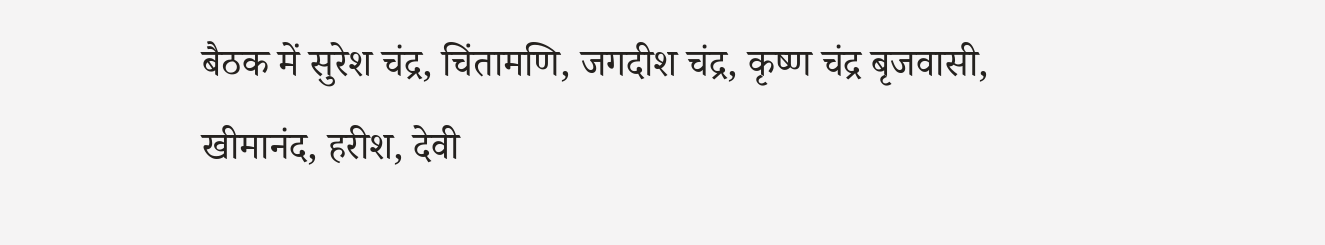बैठक में सुरेश चंद्र, चिंतामणि, जगदीश चंद्र, कृष्ण चंद्र बृजवासी, खीमानंद, हरीश, देवी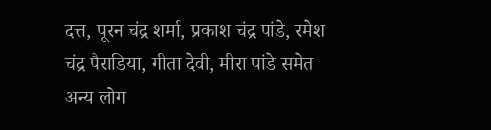दत्त, पूरन चंद्र शर्मा, प्रकाश चंद्र पांडे, रमेश चंद्र पैराडिया, गीता देवी, मीरा पांडे समेत अन्य लोग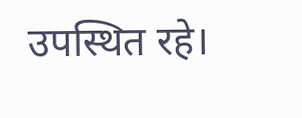उपस्थित रहे।